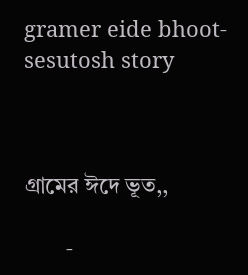gramer eide bhoot-sesutosh story



গ্রামের ঈদে ভূত,,

       -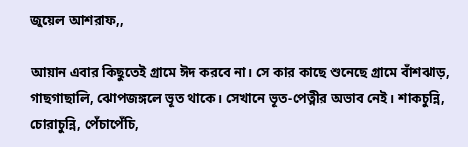জুয়েল আশরাফ,,

আয়ান এবার কিছুতেই গ্রামে ঈদ করবে না। সে কার কাছে শুনেছে গ্রামে বাঁশঝাড়, গাছগাছালি, ঝোপজঙ্গলে ভূত থাকে। সেখানে ভূত-পেত্নীর অভাব নেই। শাকচুন্নি, চোরাচুন্নি, পেঁচাপেঁচি,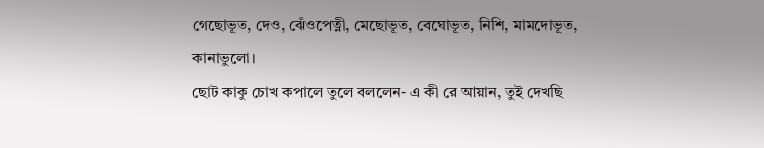গেছোভূত, দেও, ঝেঁওপেত্নী, মেছোভূত, বেঘোভূত, নিশি, মামদোভূত, কানাভুলো।
ছোট কাকু চোখ কপালে তুলে বললেন- এ কী রে আয়ান, তুই দেখছি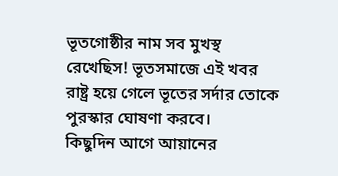ভূতগোষ্ঠীর নাম সব মুখস্থ রেখেছিস! ভূতসমাজে এই খবর রাষ্ট্র হয়ে গেলে ভূতের সর্দার তোকে পুরস্কার ঘোষণা করবে।
কিছুদিন আগে আয়ানের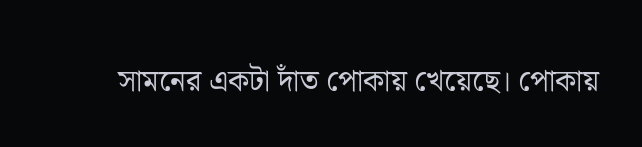সামনের একটা দাঁত পোকায় খেয়েছে। পোকায়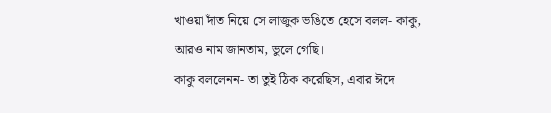খাওয়া দাঁত নিয়ে সে লাজুক ভঙিতে হেসে বলল- কাকু, আরও নাম জানতাম, ভুলে গেছি।
কাকু বললেনন- তা তুই ঠিক করেছিস, এবার ঈদে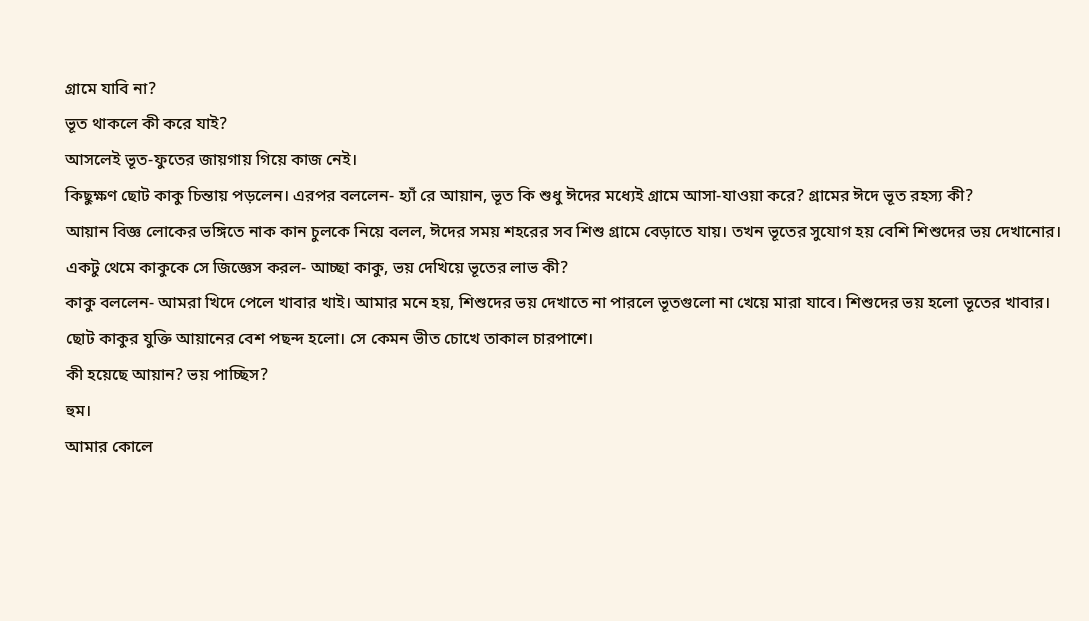গ্রামে যাবি না?
ভূত থাকলে কী করে যাই?
আসলেই ভূত-ফুতের জায়গায় গিয়ে কাজ নেই।
কিছুক্ষণ ছোট কাকু চিন্তায় পড়লেন। এরপর বললেন- হ্যাঁ রে আয়ান, ভূত কি শুধু ঈদের মধ্যেই গ্রামে আসা-যাওয়া করে? গ্রামের ঈদে ভূত রহস্য কী?
আয়ান বিজ্ঞ লোকের ভঙ্গিতে নাক কান চুলকে নিয়ে বলল, ঈদের সময় শহরের সব শিশু গ্রামে বেড়াতে যায়। তখন ভূতের সুযোগ হয় বেশি শিশুদের ভয় দেখানোর।
একটু থেমে কাকুকে সে জিজ্ঞেস করল- আচ্ছা কাকু, ভয় দেখিয়ে ভূতের লাভ কী?
কাকু বললেন- আমরা খিদে পেলে খাবার খাই। আমার মনে হয়, শিশুদের ভয় দেখাতে না পারলে ভূতগুলো না খেয়ে মারা যাবে। শিশুদের ভয় হলো ভূতের খাবার।
ছোট কাকুর যুক্তি আয়ানের বেশ পছন্দ হলো। সে কেমন ভীত চোখে তাকাল চারপাশে।
কী হয়েছে আয়ান? ভয় পাচ্ছিস?
হুম।
আমার কোলে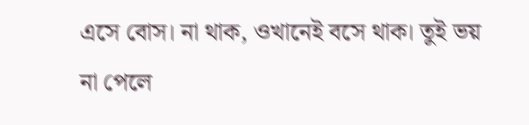এসে বোস। না থাক, ওখানেই বসে থাক। তুই ভয় না পেলে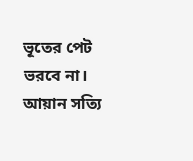ভূতের পেট ভরবে না।
আয়ান সত্যি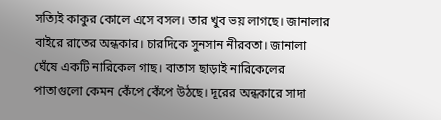সত্যিই কাকুর কোলে এসে বসল। তার খুব ভয় লাগছে। জানালার বাইরে রাতের অন্ধকার। চারদিকে সুনসান নীরবতা। জানালা ঘেঁষে একটি নারিকেল গাছ। বাতাস ছাড়াই নারিকেলের পাতাগুলো কেমন কেঁপে কেঁপে উঠছে। দূরের অন্ধকারে সাদা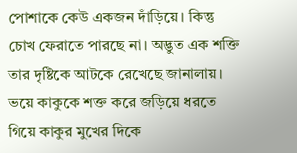পোশাকে কেউ একজন দাঁড়িয়ে। কিন্তু চোখ ফেরাতে পারছে না। অদ্ভুত এক শক্তি তার দৃষ্টিকে আটকে রেখেছে জানালায়। ভয়ে কাকুকে শক্ত করে জড়িয়ে ধরতে গিয়ে কাকুর মুখের দিকে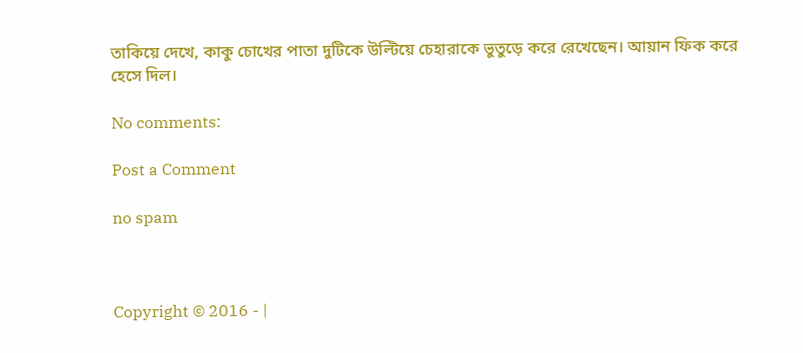তাকিয়ে দেখে, কাকু চোখের পাতা দুটিকে উল্টিয়ে চেহারাকে ভুতুড়ে করে রেখেছেন। আয়ান ফিক করে হেসে দিল।

No comments:

Post a Comment

no spam



Copyright © 2016 - |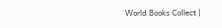World Books Collect |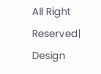All Right Reserved| Design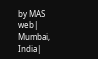by MAS web| Mumbai, India|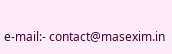e-mail:- contact@masexim.in